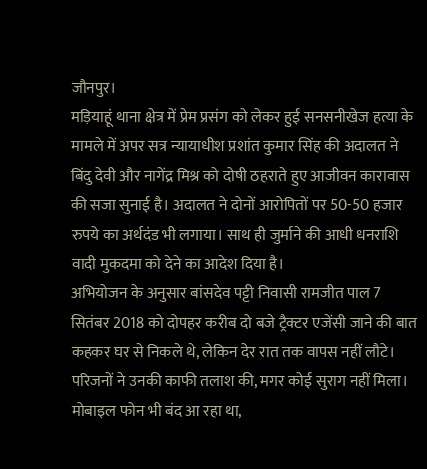जौनपुर।
मड़ियाहूं थाना क्षेत्र में प्रेम प्रसंग को लेकर हुई सनसनीखेज हत्या के मामले में अपर सत्र न्यायाधीश प्रशांत कुमार सिंह की अदालत ने बिंदु देवी और नागेंद्र मिश्र को दोषी ठहराते हुए आजीवन कारावास की सजा सुनाई है। अदालत ने दोनों आरोपितों पर 50-50 हजार रुपये का अर्थदंड भी लगाया। साथ ही जुर्माने की आधी धनराशि वादी मुकदमा को देने का आदेश दिया है।
अभियोजन के अनुसार बांसदेव पट्टी निवासी रामजीत पाल 7 सितंबर 2018 को दोपहर करीब दो बजे ट्रैक्टर एजेंसी जाने की बात कहकर घर से निकले थे, लेकिन देर रात तक वापस नहीं लौटे। परिजनों ने उनकी काफी तलाश की, मगर कोई सुराग नहीं मिला। मोबाइल फोन भी बंद आ रहा था,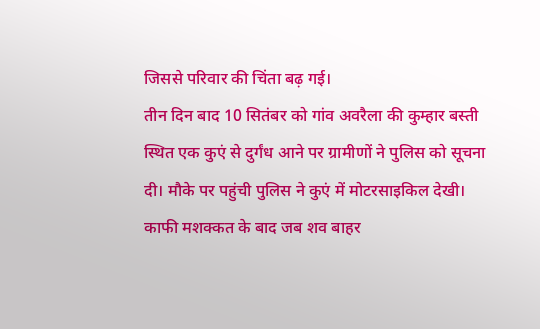जिससे परिवार की चिंता बढ़ गई।
तीन दिन बाद 10 सितंबर को गांव अवरैला की कुम्हार बस्ती स्थित एक कुएं से दुर्गंध आने पर ग्रामीणों ने पुलिस को सूचना दी। मौके पर पहुंची पुलिस ने कुएं में मोटरसाइकिल देखी। काफी मशक्कत के बाद जब शव बाहर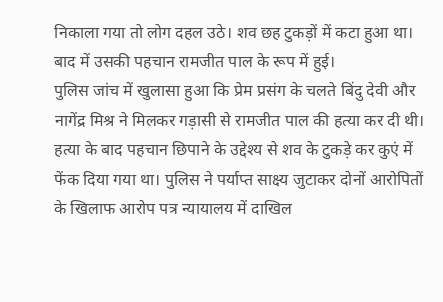निकाला गया तो लोग दहल उठे। शव छह टुकड़ों में कटा हुआ था। बाद में उसकी पहचान रामजीत पाल के रूप में हुई।
पुलिस जांच में खुलासा हुआ कि प्रेम प्रसंग के चलते बिंदु देवी और नागेंद्र मिश्र ने मिलकर गड़ासी से रामजीत पाल की हत्या कर दी थी। हत्या के बाद पहचान छिपाने के उद्देश्य से शव के टुकड़े कर कुएं में फेंक दिया गया था। पुलिस ने पर्याप्त साक्ष्य जुटाकर दोनों आरोपितों के खिलाफ आरोप पत्र न्यायालय में दाखिल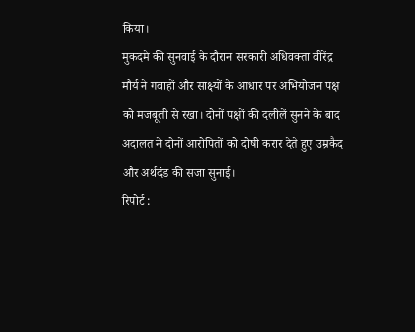किया।
मुकदमे की सुनवाई के दौरान सरकारी अधिवक्ता वीरेंद्र मौर्य ने गवाहों और साक्ष्यों के आधार पर अभियोजन पक्ष को मजबूती से रखा। दोनों पक्षों की दलीलें सुनने के बाद अदालत ने दोनों आरोपितों को दोषी करार देते हुए उम्रकैद और अर्थदंड की सजा सुनाई।
रिपोर्ट :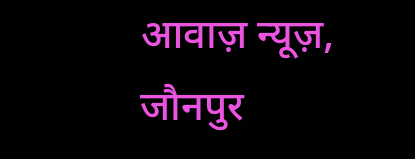आवाज़ न्यूज़, जौनपुर